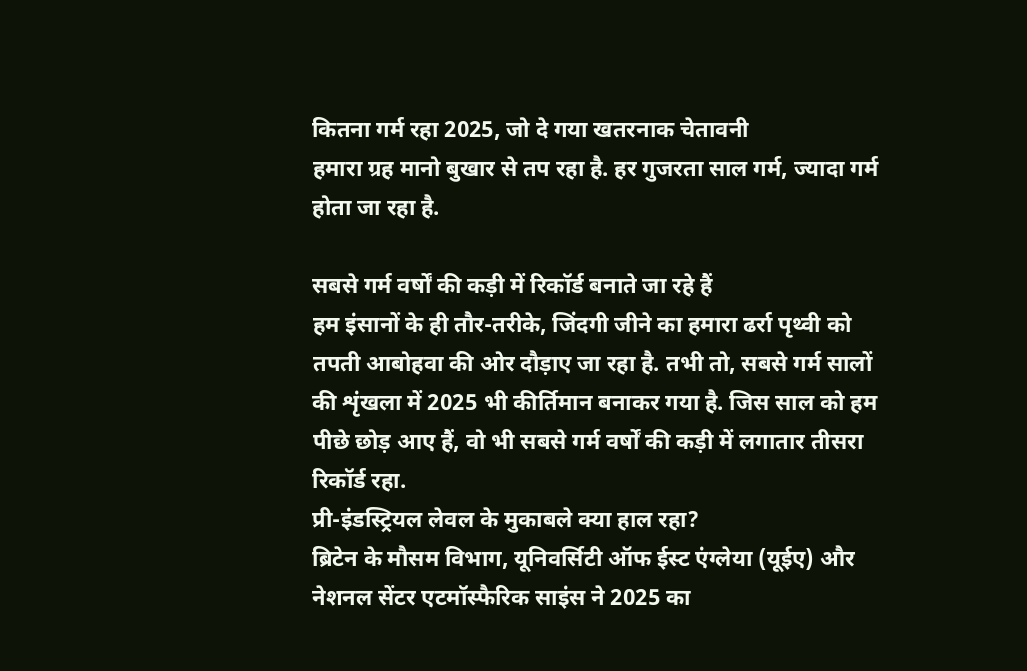कितना गर्म रहा 2025, जो दे गया खतरनाक चेतावनी
हमारा ग्रह मानो बुखार से तप रहा है. हर गुजरता साल गर्म, ज्यादा गर्म होता जा रहा है.

सबसे गर्म वर्षों की कड़ी में रिकॉर्ड बनाते जा रहे हैं
हम इंसानों के ही तौर-तरीके, जिंदगी जीने का हमारा ढर्रा पृथ्वी को तपती आबोहवा की ओर दौड़ाए जा रहा है. तभी तो, सबसे गर्म सालों की शृंखला में 2025 भी कीर्तिमान बनाकर गया है. जिस साल को हम पीछे छोड़ आए हैं, वो भी सबसे गर्म वर्षों की कड़ी में लगातार तीसरा रिकॉर्ड रहा.
प्री-इंडस्ट्रियल लेवल के मुकाबले क्या हाल रहा?
ब्रिटेन के मौसम विभाग, यूनिवर्सिटी ऑफ ईस्ट एंग्लेया (यूईए) और नेशनल सेंटर एटमॉस्फैरिक साइंस ने 2025 का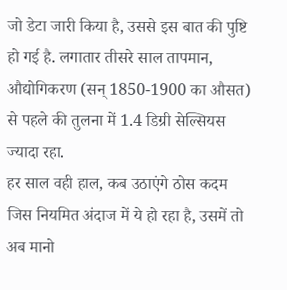जो डेटा जारी किया है, उससे इस बात की पुष्टि हो गई है. लगातार तीसरे साल तापमान, औद्योगिकरण (सन् 1850-1900 का औसत) से पहले की तुलना में 1.4 डिग्री सेल्सियस ज्यादा रहा.
हर साल वही हाल, कब उठाएंगे ठोस कदम
जिस नियमित अंदाज में ये हो रहा है, उसमें तो अब मानो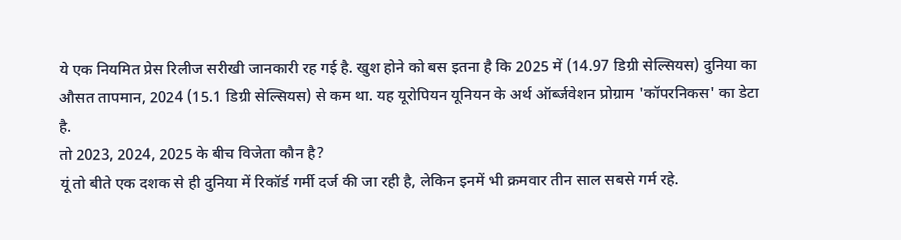ये एक नियमित प्रेस रिलीज सरीखी जानकारी रह गई है. खुश होने को बस इतना है कि 2025 में (14.97 डिग्री सेल्सियस) दुनिया का औसत तापमान, 2024 (15.1 डिग्री सेल्सियस) से कम था. यह यूरोपियन यूनियन के अर्थ ऑर्ब्जवेशन प्रोग्राम 'कॉपरनिकस' का डेटा है.
तो 2023, 2024, 2025 के बीच विजेता कौन है?
यूं तो बीते एक दशक से ही दुनिया में रिकॉर्ड गर्मी दर्ज की जा रही है, लेकिन इनमें भी क्रमवार तीन साल सबसे गर्म रहे.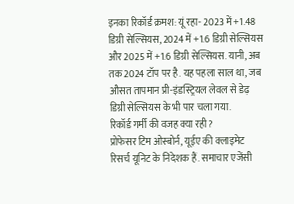इनका रिकॉर्ड क्रमश: यूं रहा- 2023 में +1.48 डिग्री सेल्सियस, 2024 में +1.6 डिग्री सेल्सियस और 2025 में +1.6 डिग्री सेल्सियस. यानी, अब तक 2024 टॉप पर है. यह पहला साल था, जब औसत तापमान प्री-इंडस्ट्रियल लेवल से डेढ़ डिग्री सेल्सियस के भी पार चला गया.
रिकॉर्ड गर्मी की वजह क्या रही?
प्रोफेसर टिम ओस्बोर्न, यूईए की क्लाइमेट रिसर्च यूनिट के निदेशक हैं. समाचार एजेंसी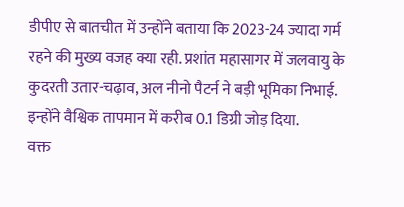डीपीए से बातचीत में उन्होंने बताया कि 2023-24 ज्यादा गर्म रहने की मुख्य वजह क्या रही. प्रशांत महासागर में जलवायु के कुदरती उतार-चढ़ाव, अल नीनो पैटर्न ने बड़ी भूमिका निभाई. इन्होंने वैश्विक तापमान में करीब 0.1 डिग्री जोड़ दिया.
वक्त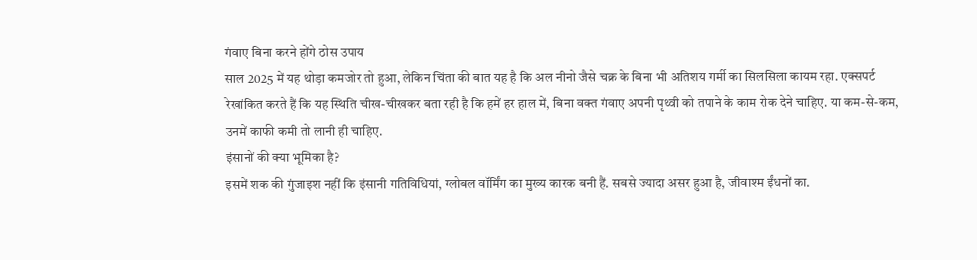गंवाए बिना करने होंगे ठोस उपाय
साल 2025 में यह थोड़ा कमजोर तो हुआ, लेकिन चिंता की बात यह है कि अल नीनो जैसे चक्र के बिना भी अतिशय गर्मी का सिलसिला कायम रहा. एक्सपर्ट रेखांकित करते हैं कि यह स्थिति चीख-चीखकर बता रही है कि हमें हर हाल में, बिना वक्त गंवाए अपनी पृथ्वी को तपाने के काम रोक देने चाहिए. या कम-से-कम, उनमें काफी कमी तो लानी ही चाहिए.
इंसानों की क्या भूमिका है?
इसमें शक की गुंजाइश नहीं कि इंसानी गतिविधियां, ग्लोबल वॉर्मिंग का मुख्य कारक बनी हैं. सबसे ज्यादा असर हुआ है, जीवाश्म ईंधनों का.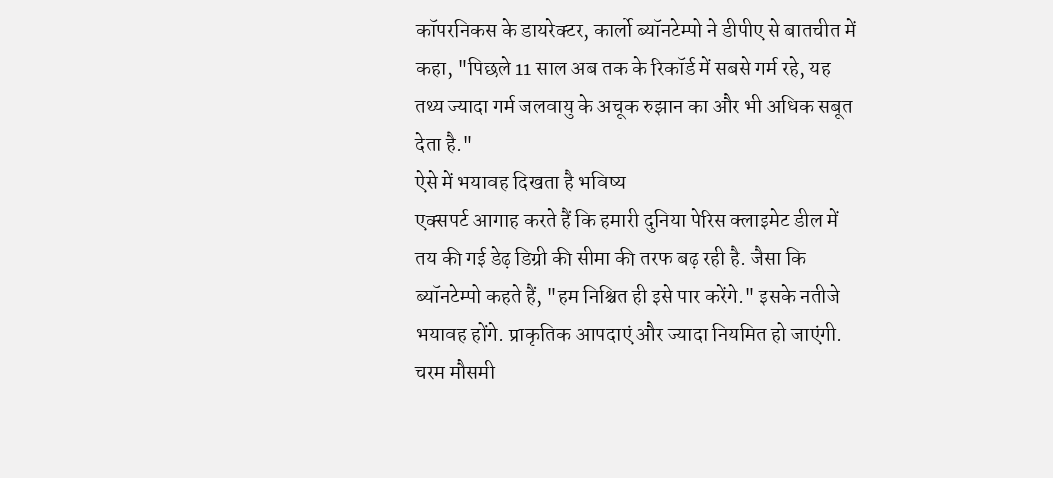कॉपरनिकस के डायरेक्टर, कार्लो ब्यॉनटेम्पो ने डीपीए से बातचीत में कहा, "पिछले 11 साल अब तक के रिकॉर्ड में सबसे गर्म रहे, यह तथ्य ज्यादा गर्म जलवायु के अचूक रुझान का और भी अधिक सबूत देता है."
ऐसे में भयावह दिखता है भविष्य
एक्सपर्ट आगाह करते हैं कि हमारी दुनिया पेरिस क्लाइमेट डील में तय की गई डेढ़ डिग्री की सीमा की तरफ बढ़ रही है. जैसा कि ब्यॉनटेम्पो कहते हैं, "हम निश्चित ही इसे पार करेंगे." इसके नतीजे भयावह होंगे. प्राकृतिक आपदाएं और ज्यादा नियमित हो जाएंगी. चरम मौसमी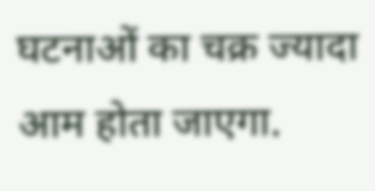घटनाओं का चक्र ज्यादा आम होता जाएगा.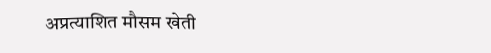अप्रत्याशित मौसम खेती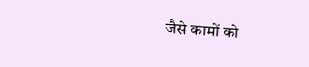जैसे कामों को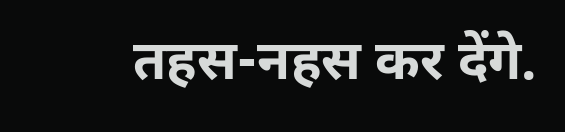तहस-नहस कर देंगे.